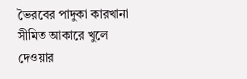ভৈরবের পাদুকা কারখানা সীমিত আকারে খুলে দেওয়ার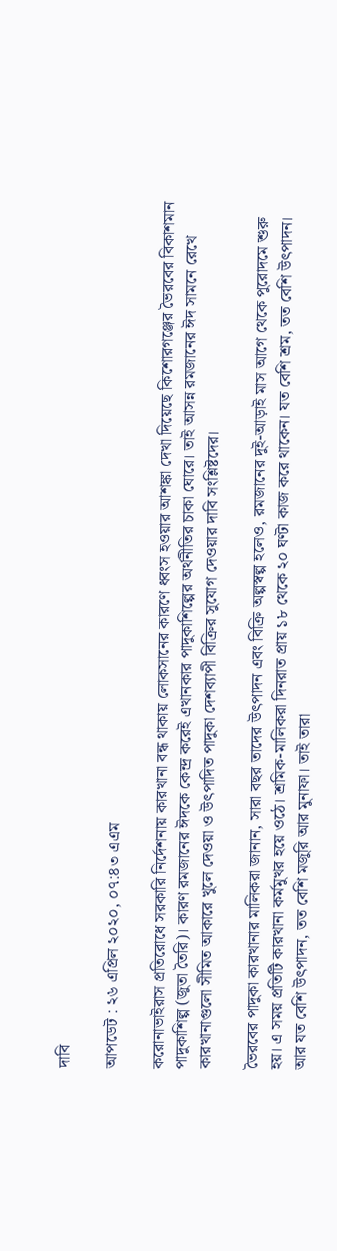দাবি

আপডেট : ২৬ এপ্রিল ২০২০, ০৭:৪৩ এএম

করোনাভাইরাস প্রতিরোধে সরকারি নির্দেশনায় কারখানা বন্ধ থাকায় লোকসানের কারণে ধ্বংস হওয়ার আশঙ্কা দেখা দিয়েছে কিশোরগঞ্জের ভৈরবের বিকাশমান পাদুকাশিল্প (জুতা তৈরি)। কারণ রমজানের ঈদকে কেন্দ্র করেই এখানকার পাদুকাশিল্পের অর্থনীতির চাকা ঘোরে। তাই আসন্ন রমজানের ঈদ সামনে রেখে কারখানাগুলো সীমিত আকারে খুলে দেওয়া ও উৎপাদিত পাদুকা দেশব্যাপী বিক্রির সুযোগ দেওয়ার দাবি সংশ্লিষ্টদের।

ভৈরবের পাদুকা কারখানার মালিকরা জানান, সারা বছর তাদের উৎপাদন এবং বিক্রি অল্পস্বল্প হলেও, রমজানের দুই-আড়াই মাস আগে থেকে পুরোদমে শুরু হয়। এ সময় প্রতিটি কারখানা কর্মমুখর হয়ে ওঠে। শ্রমিক-মালিকরা দিনরাত প্রায় ১৮ থেকে ২০ ঘণ্টা কাজ করে থাকেন। যত বেশি শ্রম, তত বেশি উৎপাদন। আর যত বেশি উৎপাদন, তত বেশি মজুরি আর মুনাফা। তাই তারা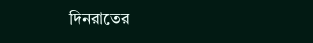দিনরাতের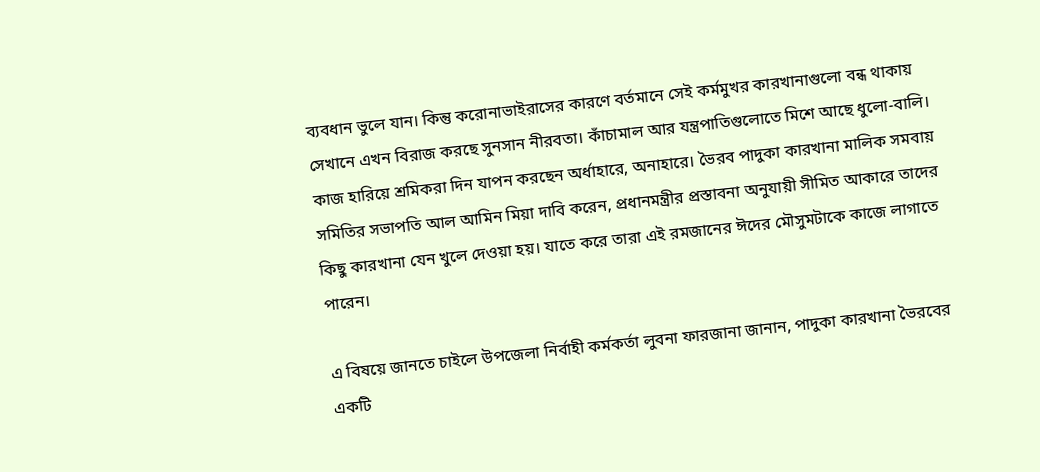ব্যবধান ভুলে যান। কিন্তু করোনাভাইরাসের কারণে বর্তমানে সেই কর্মমুখর কারখানাগুলো বন্ধ থাকায় সেখানে এখন বিরাজ করছে সুনসান নীরবতা। কাঁচামাল আর যন্ত্রপাতিগুলোতে মিশে আছে ধুলো-বালি। কাজ হারিয়ে শ্রমিকরা দিন যাপন করছেন অর্ধাহারে, অনাহারে। ভৈরব পাদুকা কারখানা মালিক সমবায় সমিতির সভাপতি আল আমিন মিয়া দাবি করেন, প্রধানমন্ত্রীর প্রস্তাবনা অনুযায়ী সীমিত আকারে তাদের কিছু কারখানা যেন খুলে দেওয়া হয়। যাতে করে তারা এই রমজানের ঈদের মৌসুমটাকে কাজে লাগাতে পারেন।

এ বিষয়ে জানতে চাইলে উপজেলা নির্বাহী কর্মকর্তা লুবনা ফারজানা জানান, পাদুকা কারখানা ভৈরবের একটি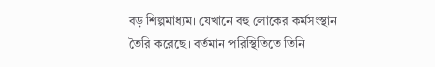বড় শিল্পমাধ্যম। যেখানে বহু লোকের কর্মসংস্থান তৈরি করেছে। বর্তমান পরিস্থিতিতে তিনি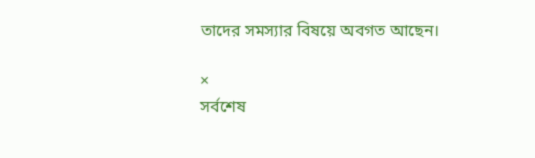তাদের সমস্যার বিষয়ে অবগত আছেন।

×
সর্বশেষ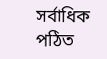সর্বাধিক পঠিত